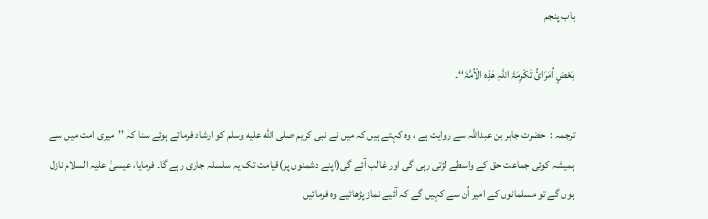باب پنجم

بَعْضٍ اُمَرَائُ تَکْرِمَۃَ اللّٰہِ ھٰذِہ الْاُمَّۃَ‘‘۔

ترجمہ :  حضرت جابر بن عبداللہ سے روایت ہے ، وہ کہتے ہیں کہ میں نے نبی کریم صلى الله عليه وسلم کو ارشاد فرماتے ہوئے سنا کہ ’’میری امت میں سے ہمیشہ کوئی جماعت حق کے واسطے لڑتی رہی گی اور غالب آئے گی(اپنے دشمنوں پر)قیامت تک یہ سلسلہ جاری رہے گا۔ فرمایا، عیسیٰ علیہ السلام نازل ہوں گے تو مسلمانوں کے امیر اُن سے کہیں گے کہ آئیے نماز پڑھائیے وہ فرمائیں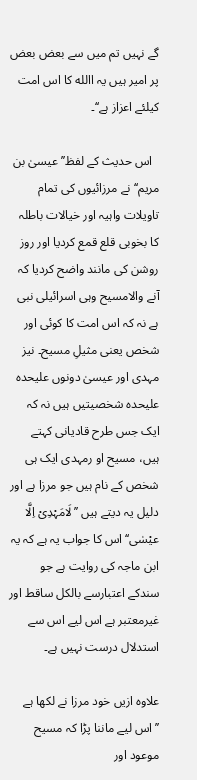گے نہیں تم میں سے بعض بعض پر امیر ہیں یہ االله کا اس امت کیلئے اعزاز ہے‘‘۔

  اس حدیث کے لفظ’’ عیسیٰ بن مریم‘‘نے مرزائیوں کی تمام تاویلات واہیہ اور خیالات باطلہ کا بخوبی قلع قمع کردیا اور روز روشن کی مانند واضح کردیا کہ آنے والامسیح وہی اسرائیلی نبی ہے نہ کہ اس امت کا کوئی اور شخص یعنی مثیلِ مسیح۔ نیز مہدی اور عیسیٰ دونوں علیحدہ علیحدہ شخصیتیں ہیں نہ کہ ایک جس طرح قادیانی کہتے ہیں، مسیح او رمہدی ایک ہی شخص کے نام ہیں جو مرزا ہے اور دلیل یہ دیتے ہیں ’’لَامَہْدِیْ اِلَّا عیْسٰی‘‘ اس کا جواب یہ ہے کہ یہ ابن ماجہ کی روایت ہے جو سندکے اعتبارسے بالکل ساقط اور غیرمعتبر ہے اس لیے اس سے استدلال درست نہیں ہے۔

علاوہ ازیں خود مرزا نے لکھا ہے ’’اس لیے ماننا پڑا کہ مسیح موعود اور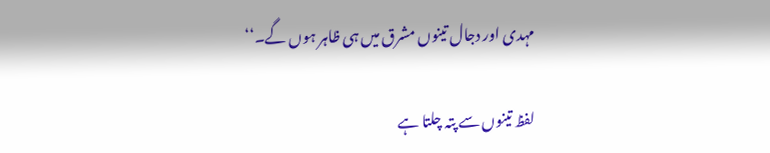مہدی اور دجال تینوں مشرق میں ہی ظاہر ہوں گے۔‘‘

لفظ تینوں سے پتہ چلتا ہے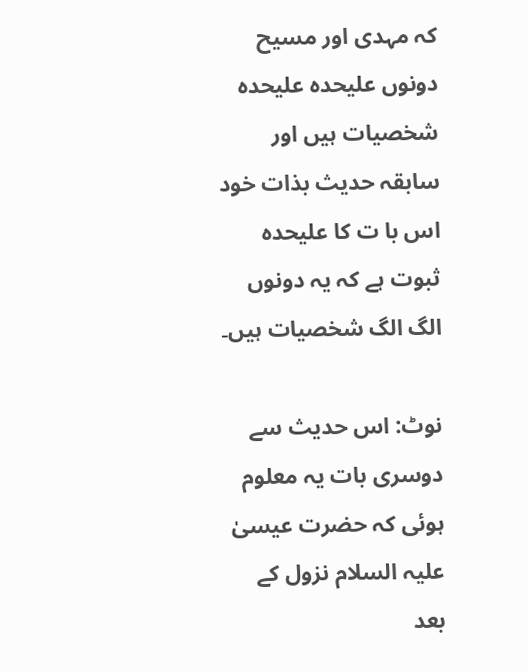کہ مہدی اور مسیح دونوں علیحدہ علیحدہ شخصیات ہیں اور سابقہ حدیث بذات خود اس با ت کا علیحدہ ثبوت ہے کہ یہ دونوں الگ الگ شخصیات ہیں۔

نوٹ: اس حدیث سے دوسری بات یہ معلوم ہوئی کہ حضرت عیسیٰ علیہ السلام نزول کے بعد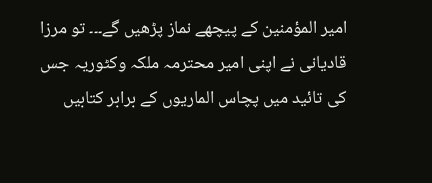امیر المؤمنین کے پیچھے نماز پڑھیں گے۔۔۔ تو مرزا قادیانی نے اپنی امیر محترمہ ملکہ وکٹوریہ جس کی تائید میں پچاس الماریوں کے برابر کتابیں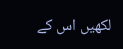لکھیں اس کے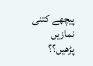پیچھے کتنی نمازیں پڑھیں؟؟